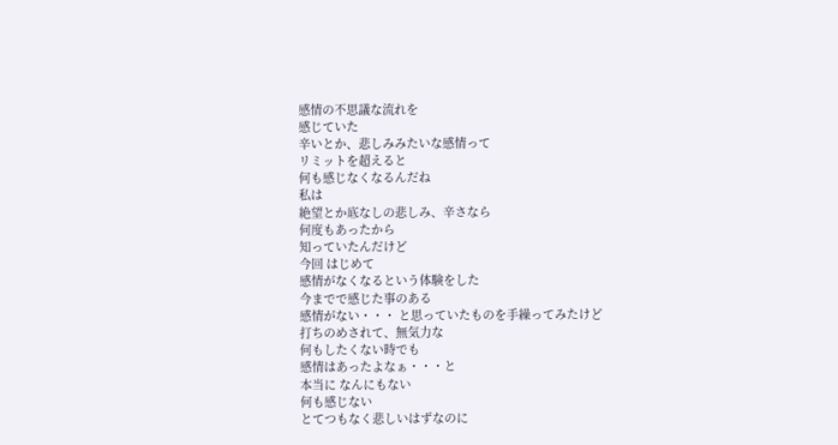感情の不思議な流れを
感じていた
辛いとか、悲しみみたいな感情って
リミットを超えると
何も感じなくなるんだね
私は
絶望とか底なしの悲しみ、辛さなら
何度もあったから
知っていたんだけど
今回 はじめて
感情がなくなるという体験をした
今までで感じた事のある
感情がない・・・ と思っていたものを手繰ってみたけど
打ちのめされて、無気力な
何もしたくない時でも
感情はあったよなぁ・・・と
本当に なんにもない
何も感じない
とてつもなく悲しいはずなのに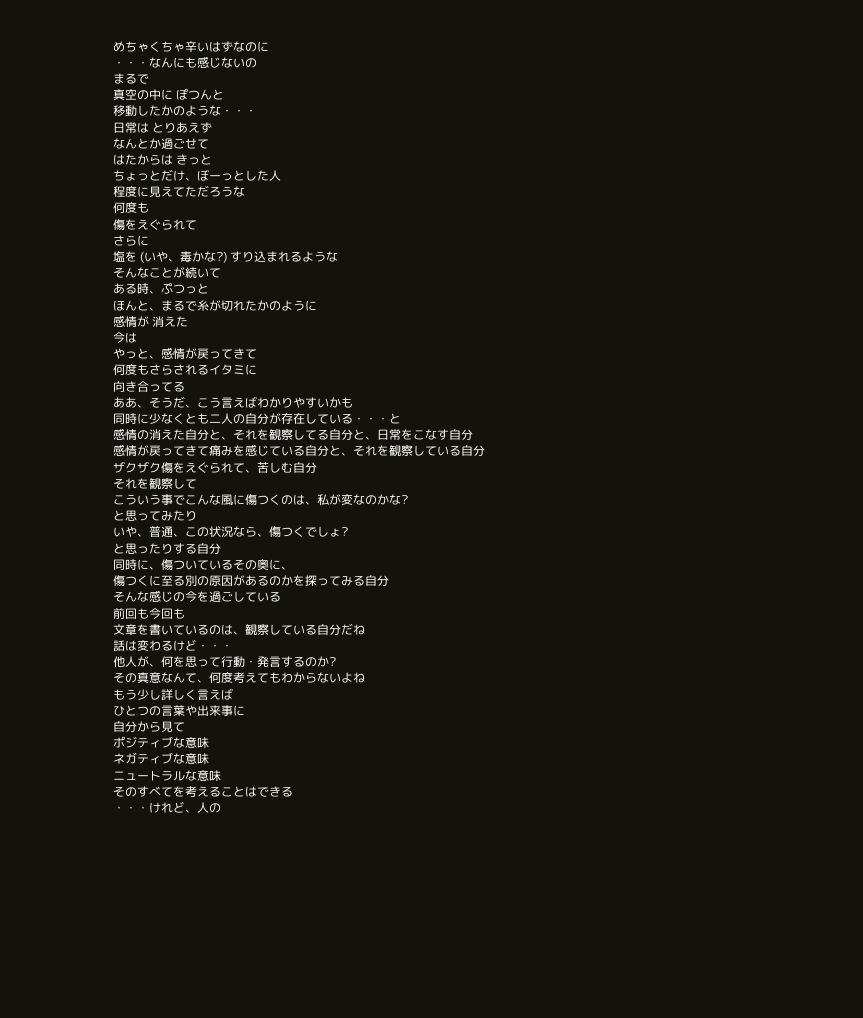めちゃくちゃ辛いはずなのに
・・・なんにも感じないの
まるで
真空の中に ぽつんと
移動したかのような・・・
日常は とりあえず
なんとか過ごせて
はたからは きっと
ちょっとだけ、ぼーっとした人
程度に見えてただろうな
何度も
傷をえぐられて
さらに
塩を (いや、毒かな?) すり込まれるような
そんなことが続いて
ある時、ぷつっと
ほんと、まるで糸が切れたかのように
感情が 消えた
今は
やっと、感情が戻ってきて
何度もさらされるイタミに
向き合ってる
ああ、そうだ、こう言えばわかりやすいかも
同時に少なくとも二人の自分が存在している・・・と
感情の消えた自分と、それを観察してる自分と、日常をこなす自分
感情が戻ってきて痛みを感じている自分と、それを観察している自分
ザクザク傷をえぐられて、苦しむ自分
それを観察して
こういう事でこんな風に傷つくのは、私が変なのかな?
と思ってみたり
いや、普通、この状況なら、傷つくでしょ?
と思ったりする自分
同時に、傷ついているその奥に、
傷つくに至る別の原因があるのかを探ってみる自分
そんな感じの今を過ごしている
前回も今回も
文章を書いているのは、観察している自分だね
話は変わるけど・・・
他人が、何を思って行動・発言するのか?
その真意なんて、何度考えてもわからないよね
もう少し詳しく言えば
ひとつの言葉や出来事に
自分から見て
ポジティブな意味
ネガティブな意味
ニュートラルな意味
そのすべてを考えることはできる
・・・けれど、人の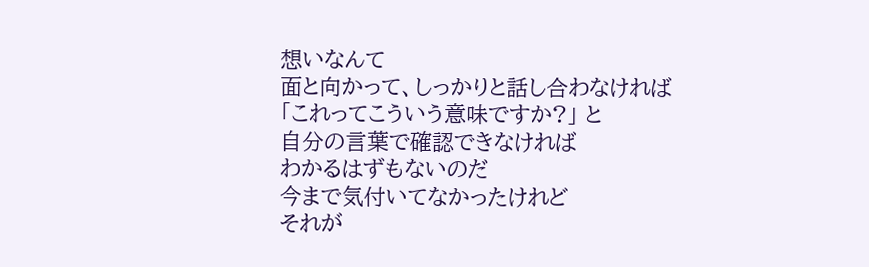想いなんて
面と向かって、しっかりと話し合わなければ
「これってこういう意味ですか?」 と
自分の言葉で確認できなければ
わかるはずもないのだ
今まで気付いてなかったけれど
それが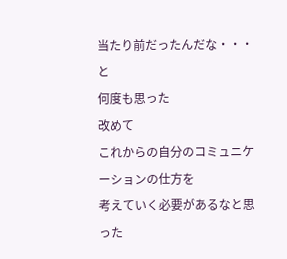当たり前だったんだな・・・と
何度も思った
改めて
これからの自分のコミュニケーションの仕方を
考えていく必要があるなと思った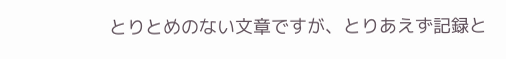とりとめのない文章ですが、とりあえず記録と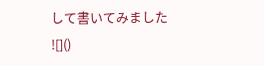して書いてみました
![]()